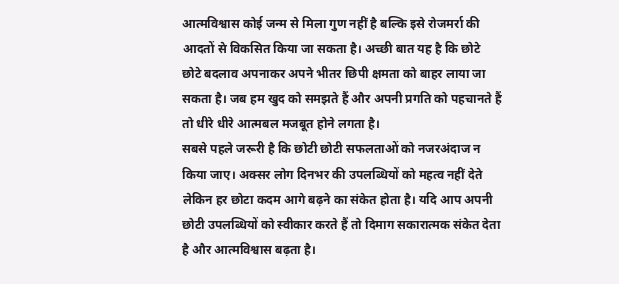आत्मविश्वास कोई जन्म से मिला गुण नहीं है बल्कि इसे रोजमर्रा की आदतों से विकसित किया जा सकता है। अच्छी बात यह है कि छोटे छोटे बदलाव अपनाकर अपने भीतर छिपी क्षमता को बाहर लाया जा सकता है। जब हम खुद को समझते हैं और अपनी प्रगति को पहचानते हैं तो धीरे धीरे आत्मबल मजबूत होने लगता है।
सबसे पहले जरूरी है कि छोटी छोटी सफलताओं को नजरअंदाज न किया जाए। अक्सर लोग दिनभर की उपलब्धियों को महत्व नहीं देते लेकिन हर छोटा कदम आगे बढ़ने का संकेत होता है। यदि आप अपनी छोटी उपलब्धियों को स्वीकार करते हैं तो दिमाग सकारात्मक संकेत देता है और आत्मविश्वास बढ़ता है।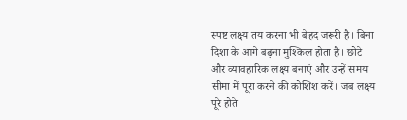स्पष्ट लक्ष्य तय करना भी बेहद जरूरी है। बिना दिशा के आगे बढ़ना मुश्किल होता है। छोटे और व्यावहारिक लक्ष्य बनाएं और उन्हें समय सीमा में पूरा करने की कोशिश करें। जब लक्ष्य पूरे होते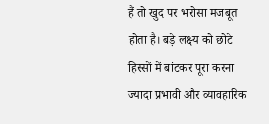हैं तो खुद पर भरोसा मजबूत होता है। बड़े लक्ष्य को छोटे हिस्सों में बांटकर पूरा करना ज्यादा प्रभावी और व्यावहारिक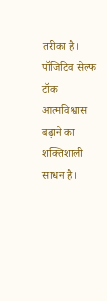तरीका है।
पॉजिटिव सेल्फ टॉक आत्मविश्वास बढ़ाने का शक्तिशाली साधन है।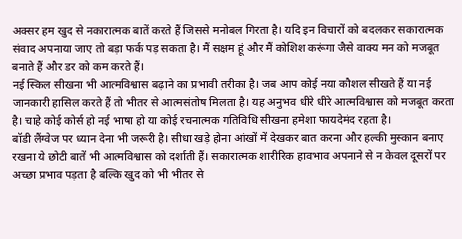अक्सर हम खुद से नकारात्मक बातें करते हैं जिससे मनोबल गिरता है। यदि इन विचारों को बदलकर सकारात्मक संवाद अपनाया जाए तो बड़ा फर्क पड़ सकता है। मैं सक्षम हूं और मैं कोशिश करूंगा जैसे वाक्य मन को मजबूत बनाते हैं और डर को कम करते हैं।
नई स्किल सीखना भी आत्मविश्वास बढ़ाने का प्रभावी तरीका है। जब आप कोई नया कौशल सीखते हैं या नई जानकारी हासिल करते हैं तो भीतर से आत्मसंतोष मिलता है। यह अनुभव धीरे धीरे आत्मविश्वास को मजबूत करता है। चाहे कोई कोर्स हो नई भाषा हो या कोई रचनात्मक गतिविधि सीखना हमेशा फायदेमंद रहता है।
बॉडी लैंग्वेज पर ध्यान देना भी जरूरी है। सीधा खड़े होना आंखों में देखकर बात करना और हल्की मुस्कान बनाए रखना ये छोटी बातें भी आत्मविश्वास को दर्शाती हैं। सकारात्मक शारीरिक हावभाव अपनाने से न केवल दूसरों पर अच्छा प्रभाव पड़ता है बल्कि खुद को भी भीतर से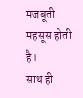मजबूती महसूस होती है।
साथ ही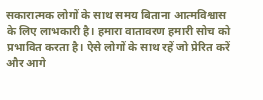सकारात्मक लोगों के साथ समय बिताना आत्मविश्वास के लिए लाभकारी है। हमारा वातावरण हमारी सोच को प्रभावित करता है। ऐसे लोगों के साथ रहें जो प्रेरित करें और आगे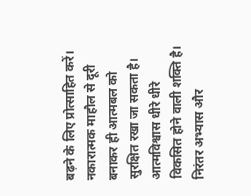बढ़ने के लिए प्रोत्साहित करें। नकारात्मक माहौल से दूरी बनाकर ही आत्मबल को सुरक्षित रखा जा सकता है।
आत्मविश्वास धीरे धीरे विकसित होने वाली शक्ति है। निरंतर अभ्यास और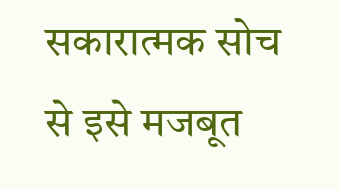सकारात्मक सोच से इसे मजबूत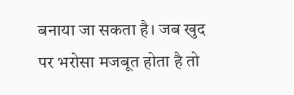बनाया जा सकता है। जब खुद पर भरोसा मजबूत होता है तो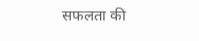सफलता की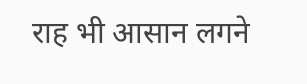राह भी आसान लगने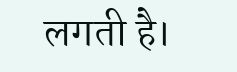लगती है।